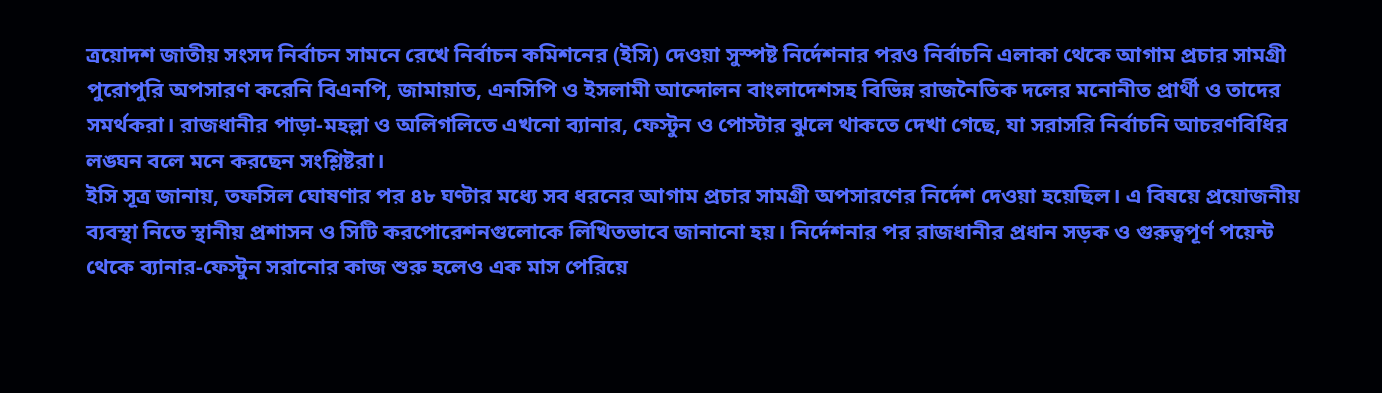ত্রয়োদশ জাতীয় সংসদ নির্বাচন সামনে রেখে নির্বাচন কমিশনের (ইসি) দেওয়া সুস্পষ্ট নির্দেশনার পরও নির্বাচনি এলাকা থেকে আগাম প্রচার সামগ্রী পুরোপুরি অপসারণ করেনি বিএনপি, জামায়াত, এনসিপি ও ইসলামী আন্দোলন বাংলাদেশসহ বিভিন্ন রাজনৈতিক দলের মনোনীত প্রার্থী ও তাদের সমর্থকরা। রাজধানীর পাড়া-মহল্লা ও অলিগলিতে এখনো ব্যানার, ফেস্টুন ও পোস্টার ঝুলে থাকতে দেখা গেছে, যা সরাসরি নির্বাচনি আচরণবিধির লঙ্ঘন বলে মনে করছেন সংশ্লিষ্টরা।
ইসি সূত্র জানায়, তফসিল ঘোষণার পর ৪৮ ঘণ্টার মধ্যে সব ধরনের আগাম প্রচার সামগ্রী অপসারণের নির্দেশ দেওয়া হয়েছিল। এ বিষয়ে প্রয়োজনীয় ব্যবস্থা নিতে স্থানীয় প্রশাসন ও সিটি করপোরেশনগুলোকে লিখিতভাবে জানানো হয়। নির্দেশনার পর রাজধানীর প্রধান সড়ক ও গুরুত্বপূর্ণ পয়েন্ট থেকে ব্যানার-ফেস্টুন সরানোর কাজ শুরু হলেও এক মাস পেরিয়ে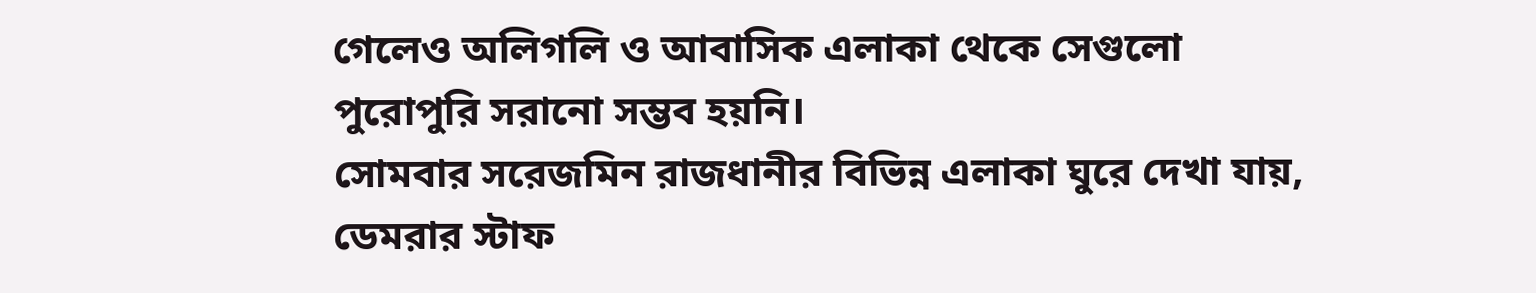গেলেও অলিগলি ও আবাসিক এলাকা থেকে সেগুলো পুরোপুরি সরানো সম্ভব হয়নি।
সোমবার সরেজমিন রাজধানীর বিভিন্ন এলাকা ঘুরে দেখা যায়, ডেমরার স্টাফ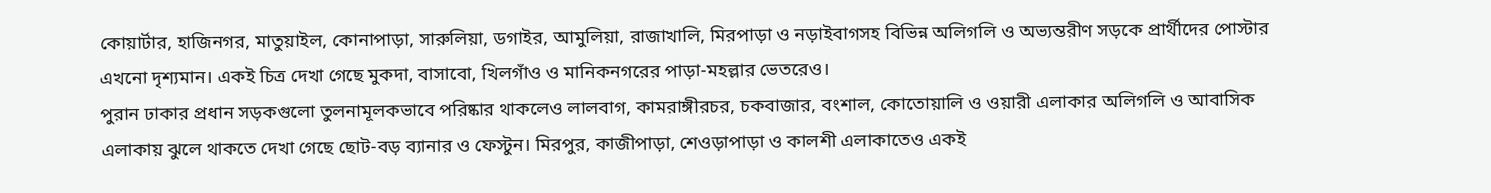কোয়ার্টার, হাজিনগর, মাতুয়াইল, কোনাপাড়া, সারুলিয়া, ডগাইর, আমুলিয়া, রাজাখালি, মিরপাড়া ও নড়াইবাগসহ বিভিন্ন অলিগলি ও অভ্যন্তরীণ সড়কে প্রার্থীদের পোস্টার এখনো দৃশ্যমান। একই চিত্র দেখা গেছে মুকদা, বাসাবো, খিলগাঁও ও মানিকনগরের পাড়া-মহল্লার ভেতরেও।
পুরান ঢাকার প্রধান সড়কগুলো তুলনামূলকভাবে পরিষ্কার থাকলেও লালবাগ, কামরাঙ্গীরচর, চকবাজার, বংশাল, কোতোয়ালি ও ওয়ারী এলাকার অলিগলি ও আবাসিক এলাকায় ঝুলে থাকতে দেখা গেছে ছোট-বড় ব্যানার ও ফেস্টুন। মিরপুর, কাজীপাড়া, শেওড়াপাড়া ও কালশী এলাকাতেও একই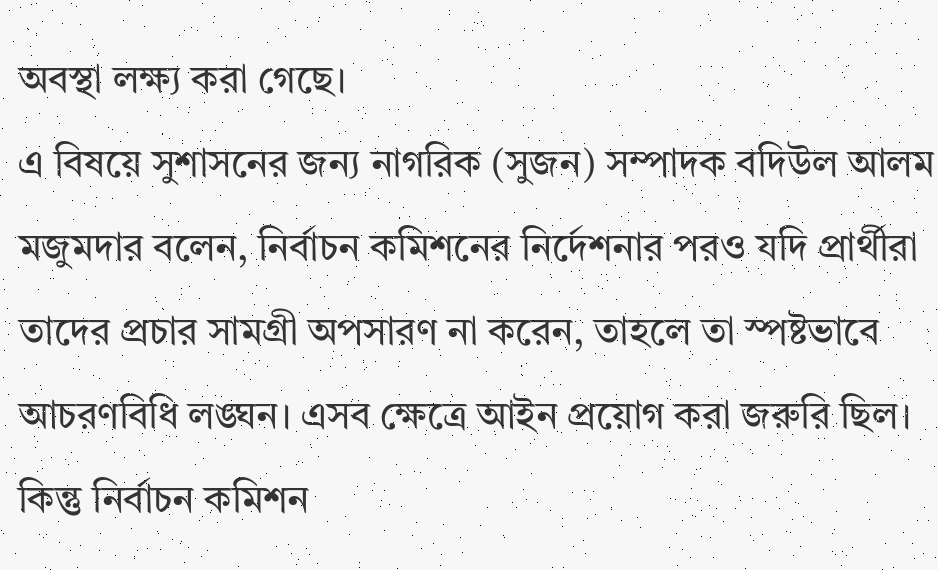অবস্থা লক্ষ্য করা গেছে।
এ বিষয়ে সুশাসনের জন্য নাগরিক (সুজন) সম্পাদক বদিউল আলম মজুমদার বলেন, নির্বাচন কমিশনের নির্দেশনার পরও যদি প্রার্থীরা তাদের প্রচার সামগ্রী অপসারণ না করেন, তাহলে তা স্পষ্টভাবে আচরণবিধি লঙ্ঘন। এসব ক্ষেত্রে আইন প্রয়োগ করা জরুরি ছিল। কিন্তু নির্বাচন কমিশন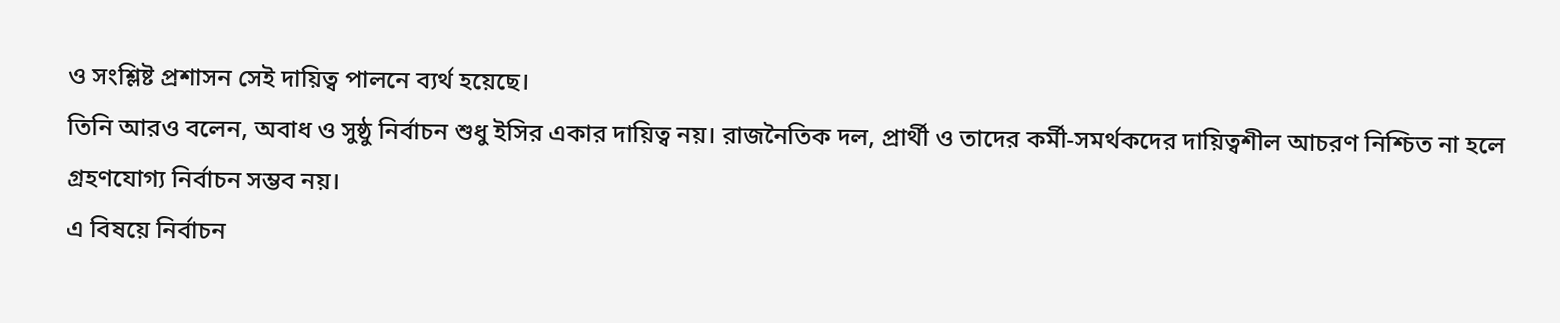ও সংশ্লিষ্ট প্রশাসন সেই দায়িত্ব পালনে ব্যর্থ হয়েছে।
তিনি আরও বলেন, অবাধ ও সুষ্ঠু নির্বাচন শুধু ইসির একার দায়িত্ব নয়। রাজনৈতিক দল, প্রার্থী ও তাদের কর্মী-সমর্থকদের দায়িত্বশীল আচরণ নিশ্চিত না হলে গ্রহণযোগ্য নির্বাচন সম্ভব নয়।
এ বিষয়ে নির্বাচন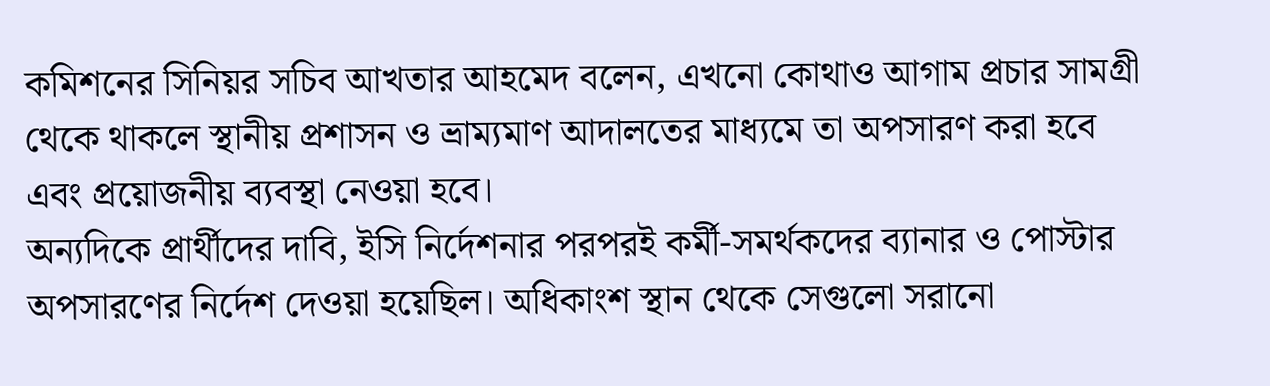কমিশনের সিনিয়র সচিব আখতার আহমেদ বলেন, এখনো কোথাও আগাম প্রচার সামগ্রী থেকে থাকলে স্থানীয় প্রশাসন ও ভ্রাম্যমাণ আদালতের মাধ্যমে তা অপসারণ করা হবে এবং প্রয়োজনীয় ব্যবস্থা নেওয়া হবে।
অন্যদিকে প্রার্থীদের দাবি, ইসি নির্দেশনার পরপরই কর্মী-সমর্থকদের ব্যানার ও পোস্টার অপসারণের নির্দেশ দেওয়া হয়েছিল। অধিকাংশ স্থান থেকে সেগুলো সরানো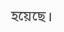হয়েছে।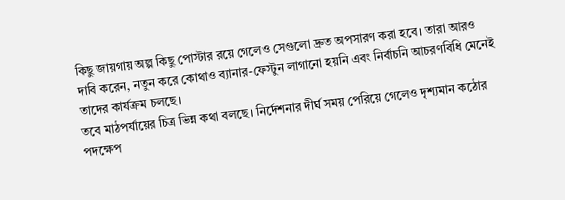কিছু জায়গায় অল্প কিছু পোস্টার রয়ে গেলেও সেগুলো দ্রুত অপসারণ করা হবে। তারা আরও দাবি করেন, নতুন করে কোথাও ব্যানার-ফেস্টুন লাগানো হয়নি এবং নির্বাচনি আচরণবিধি মেনেই তাদের কার্যক্রম চলছে।
তবে মাঠপর্যায়ের চিত্র ভিন্ন কথা বলছে। নির্দেশনার দীর্ঘ সময় পেরিয়ে গেলেও দৃশ্যমান কঠোর পদক্ষেপ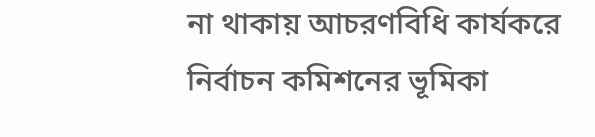না থাকায় আচরণবিধি কার্যকরে নির্বাচন কমিশনের ভূমিকা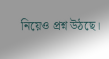নিয়েও প্রশ্ন উঠছে।